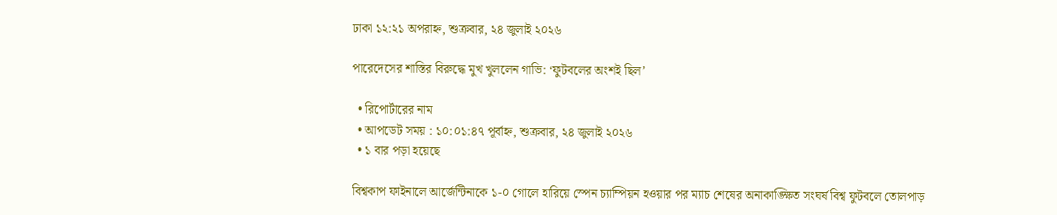ঢাকা ১২:২১ অপরাহ্ন, শুক্রবার, ২৪ জুলাই ২০২৬

পারেদেসের শাস্তির বিরুদ্ধে মুখ খুললেন গাভি: ‘ফুটবলের অংশই ছিল’

  • রিপোর্টারের নাম
  • আপডেট সময় : ১০:০১:৪৭ পূর্বাহ্ন, শুক্রবার, ২৪ জুলাই ২০২৬
  • ১ বার পড়া হয়েছে

বিশ্বকাপ ফাইনালে আর্জেন্টিনাকে ১-০ গোলে হারিয়ে স্পেন চ্যাম্পিয়ন হওয়ার পর ম্যাচ শেষের অনাকাঙ্ক্ষিত সংঘর্ষ বিশ্ব ফুটবলে তোলপাড়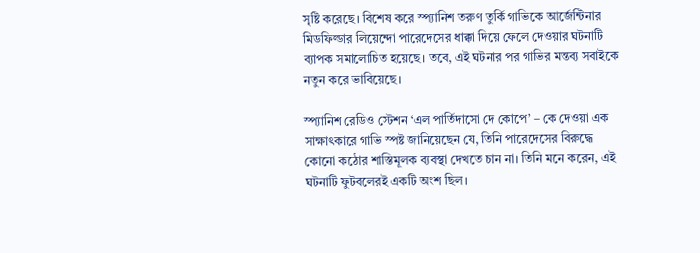সৃষ্টি করেছে। বিশেষ করে স্প্যানিশ তরুণ তুর্কি গাভিকে আর্জেন্টিনার মিডফিল্ডার লিয়েন্দো পারেদেসের ধাক্কা দিয়ে ফেলে দেওয়ার ঘটনাটি ব্যাপক সমালোচিত হয়েছে। তবে, এই ঘটনার পর গাভির মন্তব্য সবাইকে নতুন করে ভাবিয়েছে।

স্প্যানিশ রেডিও স্টেশন ‘এল পার্তিদাসো দে কোপে’ – কে দেওয়া এক সাক্ষাৎকারে গাভি স্পষ্ট জানিয়েছেন যে, তিনি পারেদেসের বিরুদ্ধে কোনো কঠোর শাস্তিমূলক ব্যবস্থা দেখতে চান না। তিনি মনে করেন, এই ঘটনাটি ফুটবলেরই একটি অংশ ছিল।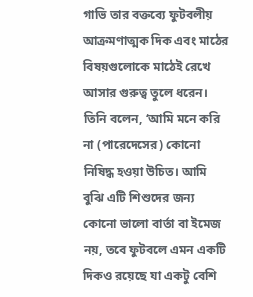গাভি তার বক্তব্যে ফুটবলীয় আক্রমণাত্মক দিক এবং মাঠের বিষয়গুলোকে মাঠেই রেখে আসার গুরুত্ব তুলে ধরেন। তিনি বলেন, ‘আমি মনে করি না (পারেদেসের) কোনো নিষিদ্ধ হওয়া উচিত। আমি বুঝি এটি শিশুদের জন্য কোনো ভালো বার্তা বা ইমেজ নয়, তবে ফুটবলে এমন একটি দিকও রয়েছে যা একটু বেশি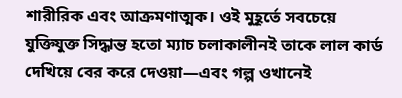শারীরিক এবং আক্রমণাত্মক। ওই মুহূর্তে সবচেয়ে যুক্তিযুক্ত সিদ্ধান্ত হতো ম্যাচ চলাকালীনই তাকে লাল কার্ড দেখিয়ে বের করে দেওয়া—এবং গল্প ওখানেই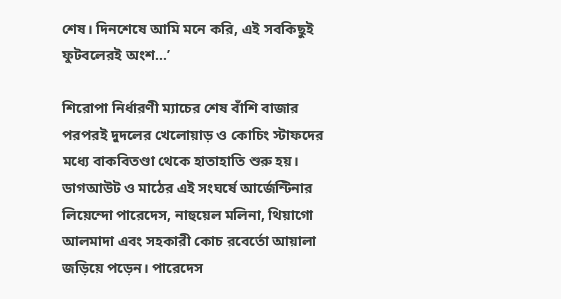শেষ। দিনশেষে আমি মনে করি, এই সবকিছুই ফুটবলেরই অংশ…’

শিরোপা নির্ধারণী ম্যাচের শেষ বাঁশি বাজার পরপরই দুদলের খেলোয়াড় ও কোচিং স্টাফদের মধ্যে বাকবিতণ্ডা থেকে হাতাহাতি শুরু হয়। ডাগআউট ও মাঠের এই সংঘর্ষে আর্জেন্টিনার লিয়েন্দো পারেদেস, নাহুয়েল মলিনা, থিয়াগো আলমাদা এবং সহকারী কোচ রবের্তো আয়ালা জড়িয়ে পড়েন। পারেদেস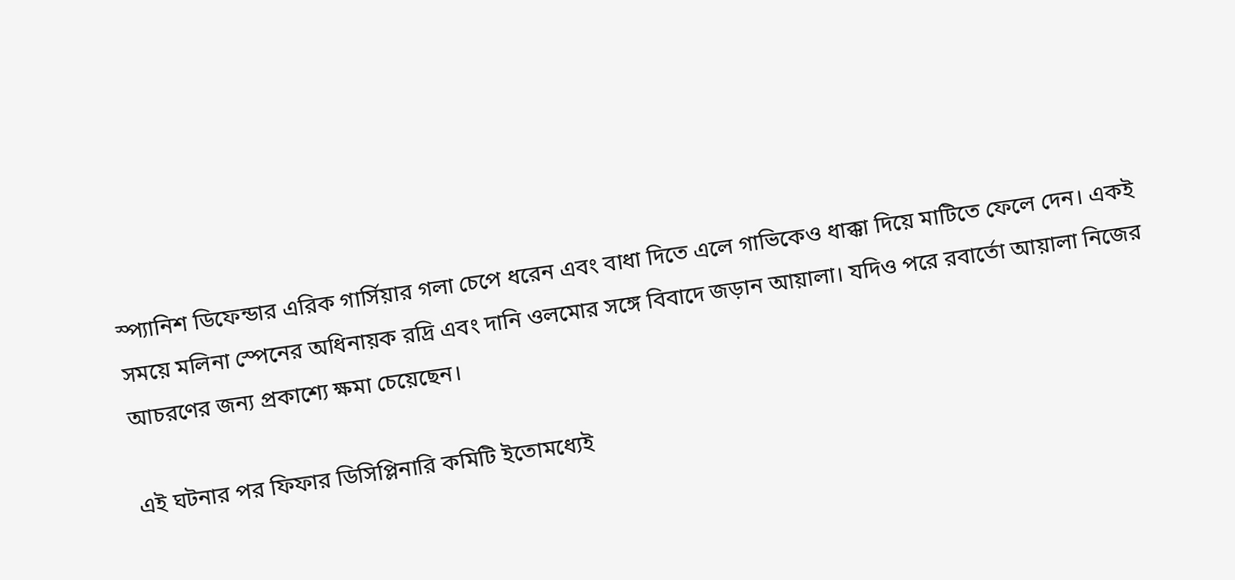স্প্যানিশ ডিফেন্ডার এরিক গার্সিয়ার গলা চেপে ধরেন এবং বাধা দিতে এলে গাভিকেও ধাক্কা দিয়ে মাটিতে ফেলে দেন। একই সময়ে মলিনা স্পেনের অধিনায়ক রদ্রি এবং দানি ওলমোর সঙ্গে বিবাদে জড়ান আয়ালা। যদিও পরে রবার্তো আয়ালা নিজের আচরণের জন্য প্রকাশ্যে ক্ষমা চেয়েছেন।

এই ঘটনার পর ফিফার ডিসিপ্লিনারি কমিটি ইতোমধ্যেই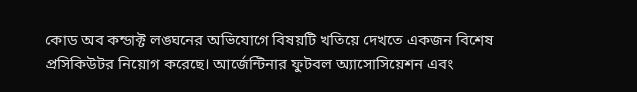কোড অব কন্ডাক্ট লঙ্ঘনের অভিযোগে বিষয়টি খতিয়ে দেখতে একজন বিশেষ প্রসিকিউটর নিয়োগ করেছে। আর্জেন্টিনার ফুটবল অ্যাসোসিয়েশন এবং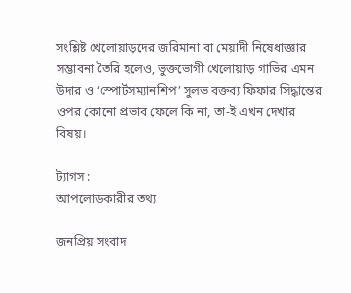সংশ্লিষ্ট খেলোয়াড়দের জরিমানা বা মেয়াদী নিষেধাজ্ঞার সম্ভাবনা তৈরি হলেও, ভুক্তভোগী খেলোয়াড় গাভির এমন উদার ও ‘স্পোর্টসম্যানশিপ’ সুলভ বক্তব্য ফিফার সিদ্ধান্তের ওপর কোনো প্রভাব ফেলে কি না, তা-ই এখন দেখার বিষয়।

ট্যাগস :
আপলোডকারীর তথ্য

জনপ্রিয় সংবাদ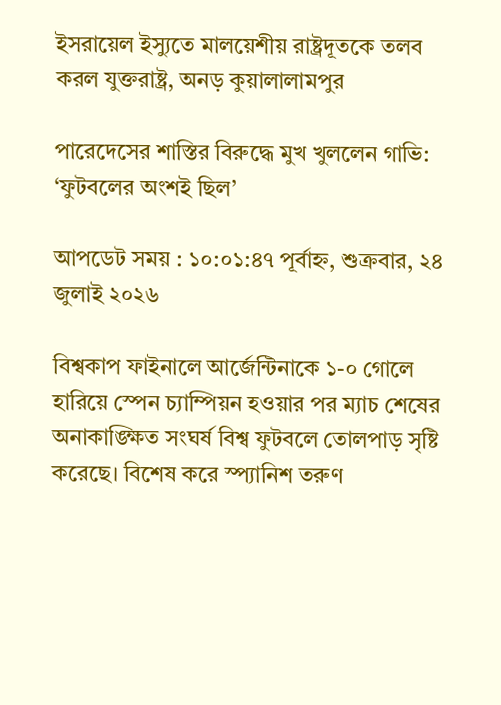ইসরায়েল ইস্যুতে মালয়েশীয় রাষ্ট্রদূতকে তলব করল যুক্তরাষ্ট্র, অনড় কুয়ালালামপুর

পারেদেসের শাস্তির বিরুদ্ধে মুখ খুললেন গাভি: ‘ফুটবলের অংশই ছিল’

আপডেট সময় : ১০:০১:৪৭ পূর্বাহ্ন, শুক্রবার, ২৪ জুলাই ২০২৬

বিশ্বকাপ ফাইনালে আর্জেন্টিনাকে ১-০ গোলে হারিয়ে স্পেন চ্যাম্পিয়ন হওয়ার পর ম্যাচ শেষের অনাকাঙ্ক্ষিত সংঘর্ষ বিশ্ব ফুটবলে তোলপাড় সৃষ্টি করেছে। বিশেষ করে স্প্যানিশ তরুণ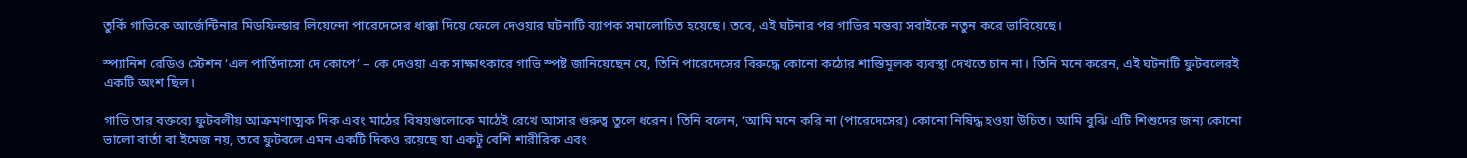তুর্কি গাভিকে আর্জেন্টিনার মিডফিল্ডার লিয়েন্দো পারেদেসের ধাক্কা দিয়ে ফেলে দেওয়ার ঘটনাটি ব্যাপক সমালোচিত হয়েছে। তবে, এই ঘটনার পর গাভির মন্তব্য সবাইকে নতুন করে ভাবিয়েছে।

স্প্যানিশ রেডিও স্টেশন ‘এল পার্তিদাসো দে কোপে’ – কে দেওয়া এক সাক্ষাৎকারে গাভি স্পষ্ট জানিয়েছেন যে, তিনি পারেদেসের বিরুদ্ধে কোনো কঠোর শাস্তিমূলক ব্যবস্থা দেখতে চান না। তিনি মনে করেন, এই ঘটনাটি ফুটবলেরই একটি অংশ ছিল।

গাভি তার বক্তব্যে ফুটবলীয় আক্রমণাত্মক দিক এবং মাঠের বিষয়গুলোকে মাঠেই রেখে আসার গুরুত্ব তুলে ধরেন। তিনি বলেন, ‘আমি মনে করি না (পারেদেসের) কোনো নিষিদ্ধ হওয়া উচিত। আমি বুঝি এটি শিশুদের জন্য কোনো ভালো বার্তা বা ইমেজ নয়, তবে ফুটবলে এমন একটি দিকও রয়েছে যা একটু বেশি শারীরিক এবং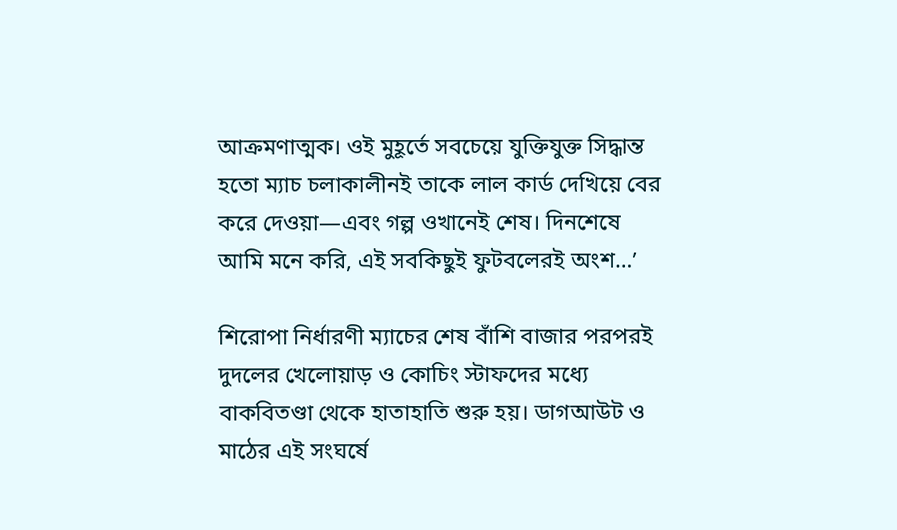আক্রমণাত্মক। ওই মুহূর্তে সবচেয়ে যুক্তিযুক্ত সিদ্ধান্ত হতো ম্যাচ চলাকালীনই তাকে লাল কার্ড দেখিয়ে বের করে দেওয়া—এবং গল্প ওখানেই শেষ। দিনশেষে আমি মনে করি, এই সবকিছুই ফুটবলেরই অংশ…’

শিরোপা নির্ধারণী ম্যাচের শেষ বাঁশি বাজার পরপরই দুদলের খেলোয়াড় ও কোচিং স্টাফদের মধ্যে বাকবিতণ্ডা থেকে হাতাহাতি শুরু হয়। ডাগআউট ও মাঠের এই সংঘর্ষে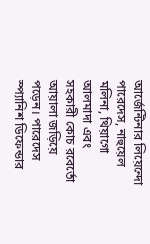আর্জেন্টিনার লিয়েন্দো পারেদেস, নাহুয়েল মলিনা, থিয়াগো আলমাদা এবং সহকারী কোচ রবের্তো আয়ালা জড়িয়ে পড়েন। পারেদেস স্প্যানিশ ডিফেন্ডার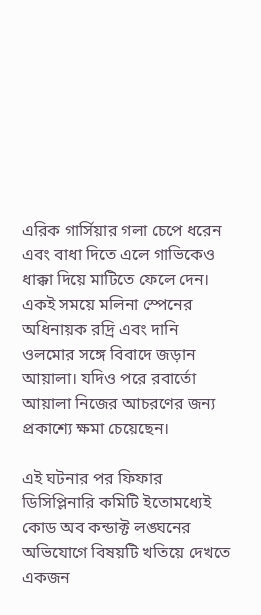এরিক গার্সিয়ার গলা চেপে ধরেন এবং বাধা দিতে এলে গাভিকেও ধাক্কা দিয়ে মাটিতে ফেলে দেন। একই সময়ে মলিনা স্পেনের অধিনায়ক রদ্রি এবং দানি ওলমোর সঙ্গে বিবাদে জড়ান আয়ালা। যদিও পরে রবার্তো আয়ালা নিজের আচরণের জন্য প্রকাশ্যে ক্ষমা চেয়েছেন।

এই ঘটনার পর ফিফার ডিসিপ্লিনারি কমিটি ইতোমধ্যেই কোড অব কন্ডাক্ট লঙ্ঘনের অভিযোগে বিষয়টি খতিয়ে দেখতে একজন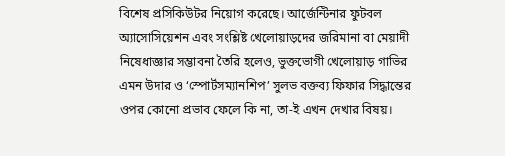বিশেষ প্রসিকিউটর নিয়োগ করেছে। আর্জেন্টিনার ফুটবল অ্যাসোসিয়েশন এবং সংশ্লিষ্ট খেলোয়াড়দের জরিমানা বা মেয়াদী নিষেধাজ্ঞার সম্ভাবনা তৈরি হলেও, ভুক্তভোগী খেলোয়াড় গাভির এমন উদার ও ‘স্পোর্টসম্যানশিপ’ সুলভ বক্তব্য ফিফার সিদ্ধান্তের ওপর কোনো প্রভাব ফেলে কি না, তা-ই এখন দেখার বিষয়।